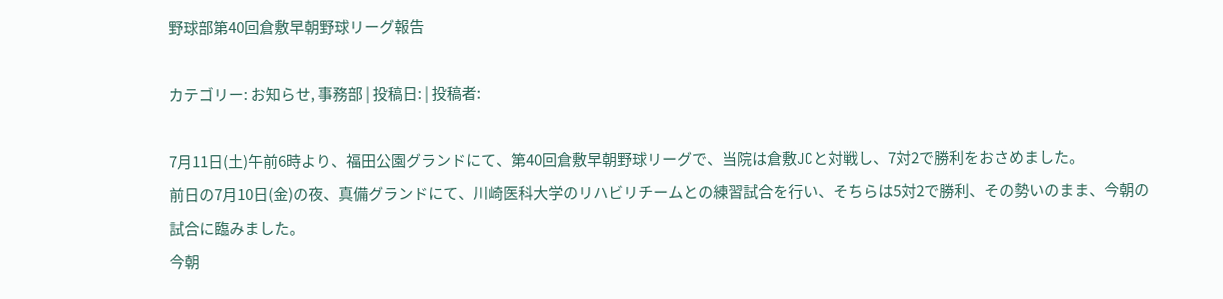野球部第40回倉敷早朝野球リーグ報告

カテゴリー: お知らせ, 事務部 | 投稿日: | 投稿者:

7月11日(土)午前6時より、福田公園グランドにて、第40回倉敷早朝野球リーグで、当院は倉敷JCと対戦し、7対2で勝利をおさめました。
前日の7月10日(金)の夜、真備グランドにて、川崎医科大学のリハビリチームとの練習試合を行い、そちらは5対2で勝利、その勢いのまま、今朝の試合に臨みました。
今朝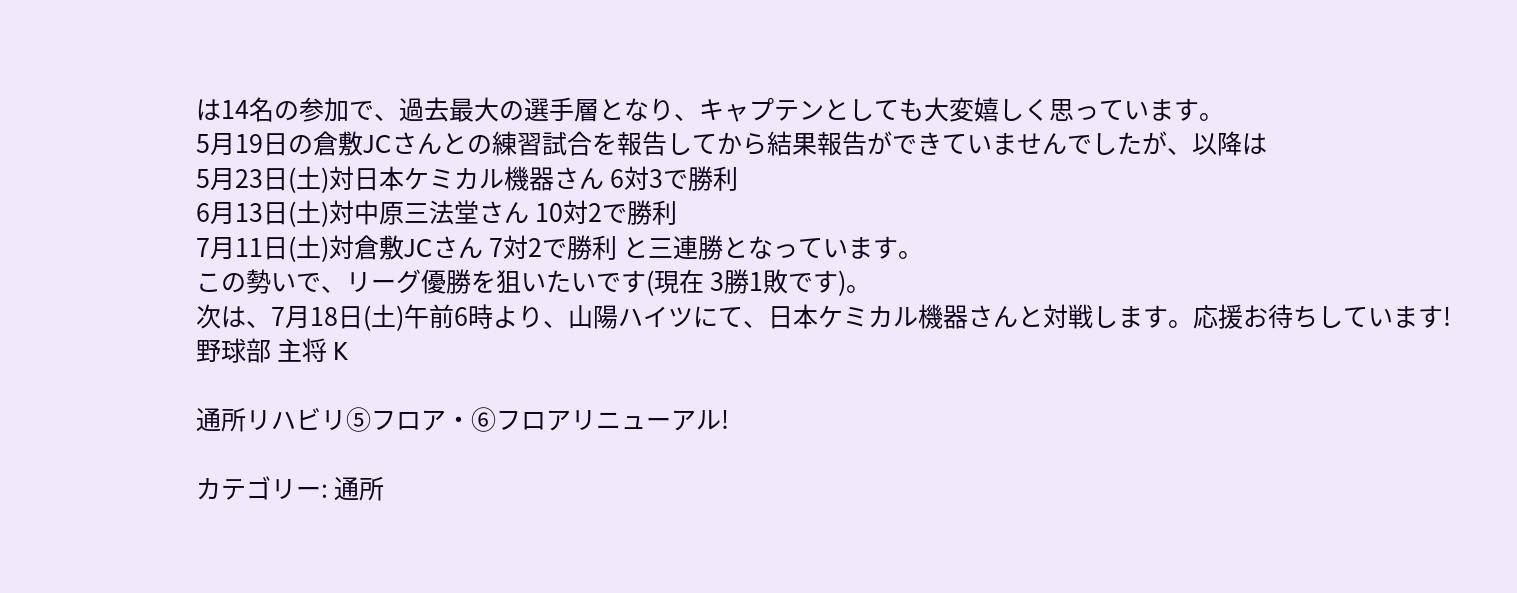は14名の参加で、過去最大の選手層となり、キャプテンとしても大変嬉しく思っています。
5月19日の倉敷JCさんとの練習試合を報告してから結果報告ができていませんでしたが、以降は
5月23日(土)対日本ケミカル機器さん 6対3で勝利
6月13日(土)対中原三法堂さん 10対2で勝利
7月11日(土)対倉敷JCさん 7対2で勝利 と三連勝となっています。
この勢いで、リーグ優勝を狙いたいです(現在 3勝1敗です)。
次は、7月18日(土)午前6時より、山陽ハイツにて、日本ケミカル機器さんと対戦します。応援お待ちしています!
野球部 主将 K

通所リハビリ⑤フロア・⑥フロアリニューアル!

カテゴリー: 通所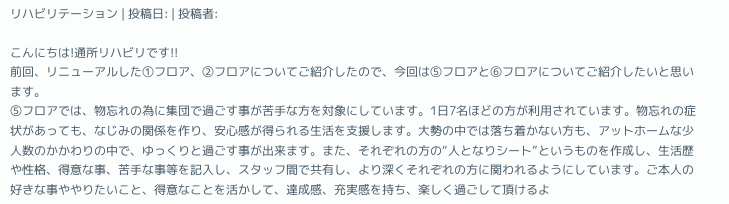リハビリテーション | 投稿日: | 投稿者:

こんにちは!通所リハビリです!!
前回、リニューアルした①フロア、②フロアについてご紹介したので、今回は⑤フロアと⑥フロアについてご紹介したいと思います。
⑤フロアでは、物忘れの為に集団で過ごす事が苦手な方を対象にしています。1日7名ほどの方が利用されています。物忘れの症状があっても、なじみの関係を作り、安心感が得られる生活を支援します。大勢の中では落ち着かない方も、アットホームな少人数のかかわりの中で、ゆっくりと過ごす事が出来ます。また、それぞれの方の“人となりシート”というものを作成し、生活歴や性格、得意な事、苦手な事等を記入し、スタッフ間で共有し、より深くそれぞれの方に関われるようにしています。ご本人の好きな事ややりたいこと、得意なことを活かして、達成感、充実感を持ち、楽しく過ごして頂けるよ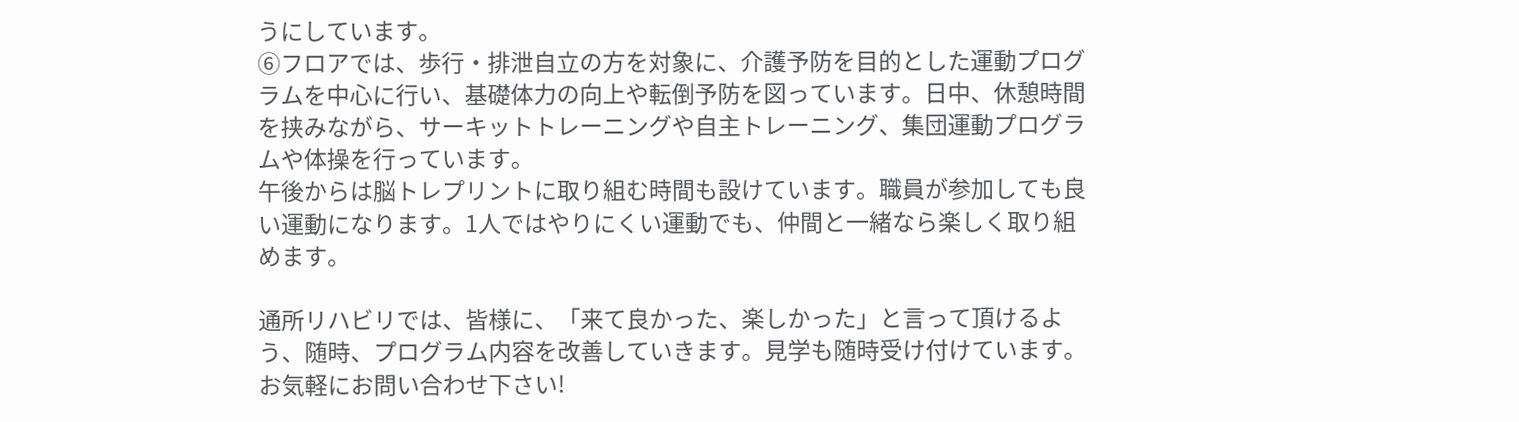うにしています。
⑥フロアでは、歩行・排泄自立の方を対象に、介護予防を目的とした運動プログラムを中心に行い、基礎体力の向上や転倒予防を図っています。日中、休憩時間を挟みながら、サーキットトレーニングや自主トレーニング、集団運動プログラムや体操を行っています。
午後からは脳トレプリントに取り組む時間も設けています。職員が参加しても良い運動になります。1人ではやりにくい運動でも、仲間と一緒なら楽しく取り組めます。

通所リハビリでは、皆様に、「来て良かった、楽しかった」と言って頂けるよう、随時、プログラム内容を改善していきます。見学も随時受け付けています。お気軽にお問い合わせ下さい!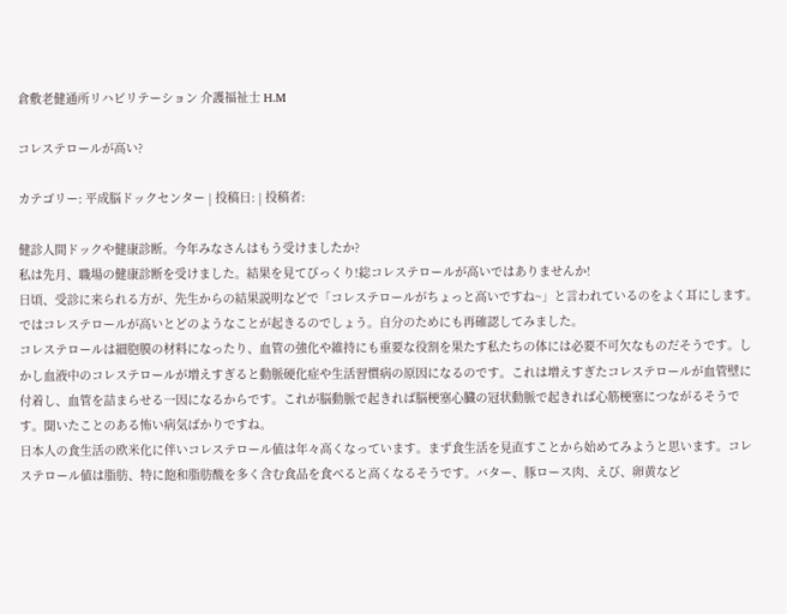倉敷老健通所リハビリテーション 介護福祉士 H.M

コレステロールが高い?

カテゴリー: 平成脳ドックセンター | 投稿日: | 投稿者:

健診人間ドックや健康診断。今年みなさんはもう受けましたか?
私は先月、職場の健康診断を受けました。結果を見てびっくり!総コレステロールが高いではありませんか!
日頃、受診に来られる方が、先生からの結果説明などで「コレステロールがちょっと高いですね~」と言われているのをよく耳にします。ではコレステロールが高いとどのようなことが起きるのでしょう。自分のためにも再確認してみました。
コレステロールは細胞膜の材料になったり、血管の強化や維持にも重要な役割を果たす私たちの体には必要不可欠なものだそうです。しかし血液中のコレステロールが増えすぎると動脈硬化症や生活習慣病の原因になるのです。これは増えすぎたコレステロールが血管壁に付着し、血管を詰まらせる一因になるからです。これが脳動脈で起きれば脳梗塞心臓の冠状動脈で起きれば心筋梗塞につながるそうです。聞いたことのある怖い病気ばかりですね。
日本人の食生活の欧米化に伴いコレステロール値は年々高くなっています。まず食生活を見直すことから始めてみようと思います。コレステロール値は脂肪、特に飽和脂肪酸を多く含む食品を食べると高くなるそうです。バター、豚ロース肉、えび、卵黄など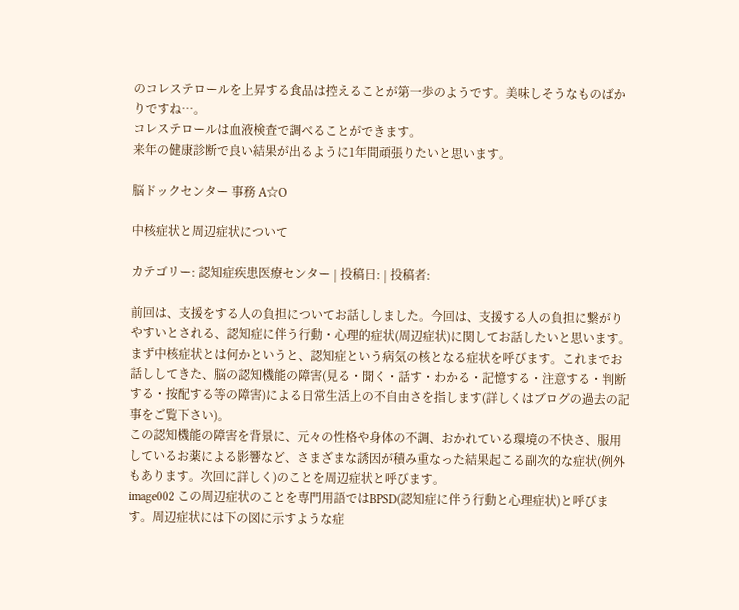のコレステロールを上昇する食品は控えることが第一歩のようです。美味しそうなものばかりですね…。
コレステロールは血液検査で調べることができます。
来年の健康診断で良い結果が出るように1年間頑張りたいと思います。

脳ドックセンター 事務 A☆O

中核症状と周辺症状について

カテゴリー: 認知症疾患医療センター | 投稿日: | 投稿者:

前回は、支援をする人の負担についてお話ししました。今回は、支援する人の負担に繋がりやすいとされる、認知症に伴う行動・心理的症状(周辺症状)に関してお話したいと思います。まず中核症状とは何かというと、認知症という病気の核となる症状を呼びます。これまでお話ししてきた、脳の認知機能の障害(見る・聞く・話す・わかる・記憶する・注意する・判断する・按配する等の障害)による日常生活上の不自由さを指します(詳しくはブログの過去の記事をご覧下さい)。
この認知機能の障害を背景に、元々の性格や身体の不調、おかれている環境の不快さ、服用しているお薬による影響など、さまざまな誘因が積み重なった結果起こる副次的な症状(例外もあります。次回に詳しく)のことを周辺症状と呼びます。
image002 この周辺症状のことを専門用語ではBPSD(認知症に伴う行動と心理症状)と呼びます。周辺症状には下の図に示すような症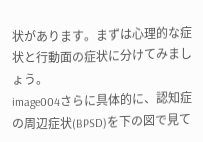状があります。まずは心理的な症状と行動面の症状に分けてみましょう。
image004さらに具体的に、認知症の周辺症状(BPSD)を下の図で見て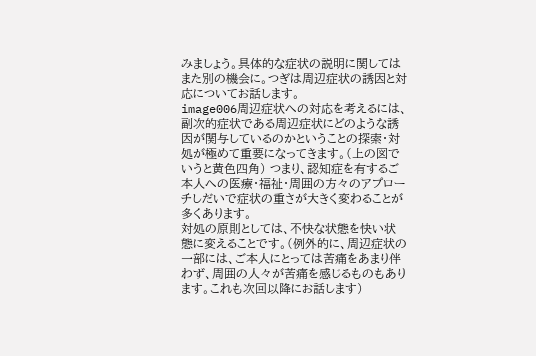みましょう。具体的な症状の説明に関してはまた別の機会に。つぎは周辺症状の誘因と対応についてお話します。
image006周辺症状への対応を考えるには、副次的症状である周辺症状にどのような誘因が関与しているのかということの探索・対処が極めて重要になってきます。(上の図でいうと黄色四角) つまり、認知症を有するご本人への医療・福祉・周囲の方々のアプローチしだいで症状の重さが大きく変わることが多くあります。
対処の原則としては、不快な状態を快い状態に変えることです。(例外的に、周辺症状の一部には、ご本人にとっては苦痛をあまり伴わず、周囲の人々が苦痛を感じるものもあります。これも次回以降にお話します)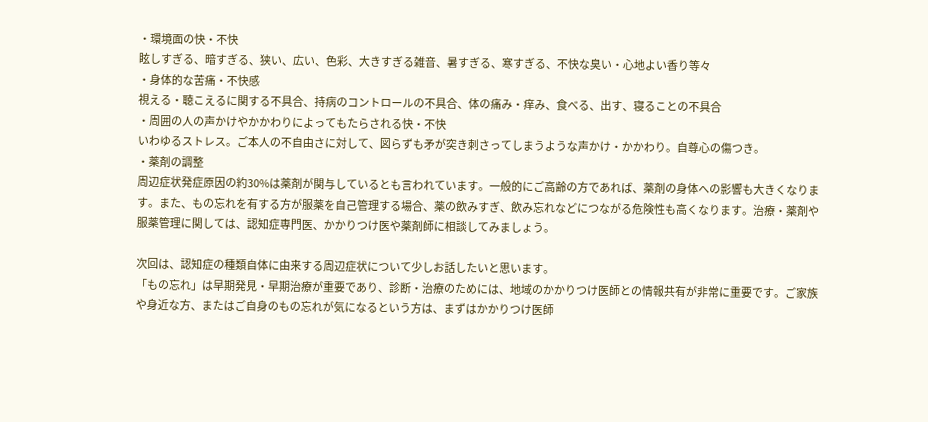・環境面の快・不快
眩しすぎる、暗すぎる、狭い、広い、色彩、大きすぎる雑音、暑すぎる、寒すぎる、不快な臭い・心地よい香り等々
・身体的な苦痛・不快感
視える・聴こえるに関する不具合、持病のコントロールの不具合、体の痛み・痒み、食べる、出す、寝ることの不具合
・周囲の人の声かけやかかわりによってもたらされる快・不快
いわゆるストレス。ご本人の不自由さに対して、図らずも矛が突き刺さってしまうような声かけ・かかわり。自尊心の傷つき。
・薬剤の調整
周辺症状発症原因の約30%は薬剤が関与しているとも言われています。一般的にご高齢の方であれば、薬剤の身体への影響も大きくなります。また、もの忘れを有する方が服薬を自己管理する場合、薬の飲みすぎ、飲み忘れなどにつながる危険性も高くなります。治療・薬剤や服薬管理に関しては、認知症専門医、かかりつけ医や薬剤師に相談してみましょう。

次回は、認知症の種類自体に由来する周辺症状について少しお話したいと思います。
「もの忘れ」は早期発見・早期治療が重要であり、診断・治療のためには、地域のかかりつけ医師との情報共有が非常に重要です。ご家族や身近な方、またはご自身のもの忘れが気になるという方は、まずはかかりつけ医師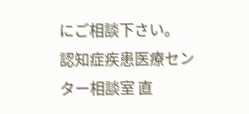にご相談下さい。
認知症疾患医療センター相談室 直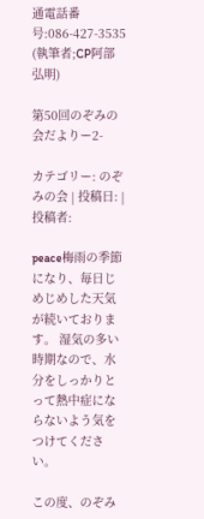通電話番号:086-427-3535
(執筆者;CP阿部弘明)

第50回のぞみの会だよりー2-

カテゴリー: のぞみの会 | 投稿日: | 投稿者:

peace梅雨の季節になり、毎日じめじめした天気が続いております。 湿気の多い時期なので、水分をしっかりとって熱中症にならないよう気をつけてください。

この度、のぞみ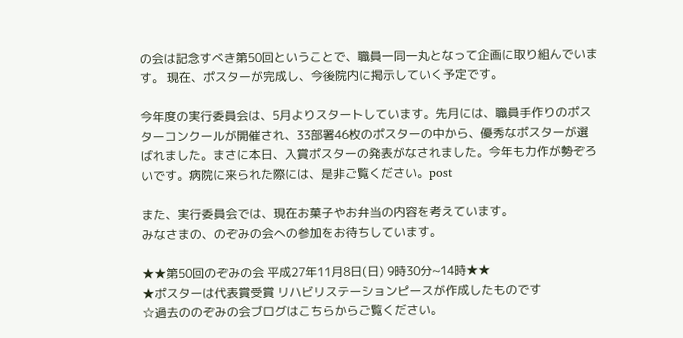の会は記念すべき第50回ということで、職員一同一丸となって企画に取り組んでいます。 現在、ポスターが完成し、今後院内に掲示していく予定です。

今年度の実行委員会は、5月よりスタートしています。先月には、職員手作りのポスターコンクールが開催され、33部署46枚のポスターの中から、優秀なポスターが選ばれました。まさに本日、入賞ポスターの発表がなされました。今年も力作が勢ぞろいです。病院に来られた際には、是非ご覧ください。post

また、実行委員会では、現在お菓子やお弁当の内容を考えています。
みなさまの、のぞみの会への参加をお待ちしています。

★★第50回のぞみの会 平成27年11月8日(日) 9時30分~14時★★
★ポスターは代表賞受賞 リハビリステーションピースが作成したものです
☆過去ののぞみの会ブログはこちらからご覧ください。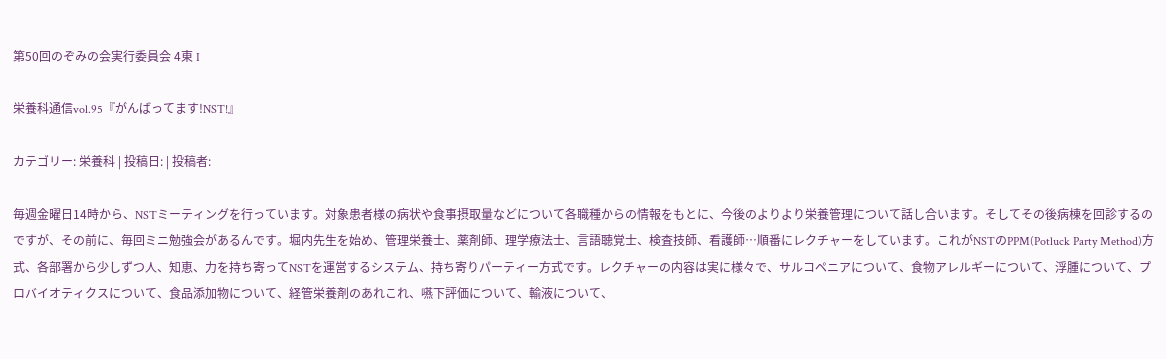第50回のぞみの会実行委員会 4東 I

栄養科通信vol.95『がんばってます!NST!』

カテゴリー: 栄養科 | 投稿日: | 投稿者:

毎週金曜日14時から、NSTミーティングを行っています。対象患者様の病状や食事摂取量などについて各職種からの情報をもとに、今後のよりより栄養管理について話し合います。そしてその後病棟を回診するのですが、その前に、毎回ミニ勉強会があるんです。堀内先生を始め、管理栄養士、薬剤師、理学療法士、言語聴覚士、検査技師、看護師…順番にレクチャーをしています。これがNSTのPPM(Potluck Party Method)方式、各部署から少しずつ人、知恵、力を持ち寄ってNSTを運営するシステム、持ち寄りパーティー方式です。レクチャーの内容は実に様々で、サルコペニアについて、食物アレルギーについて、浮腫について、プロバイオティクスについて、食品添加物について、経管栄養剤のあれこれ、嚥下評価について、輸液について、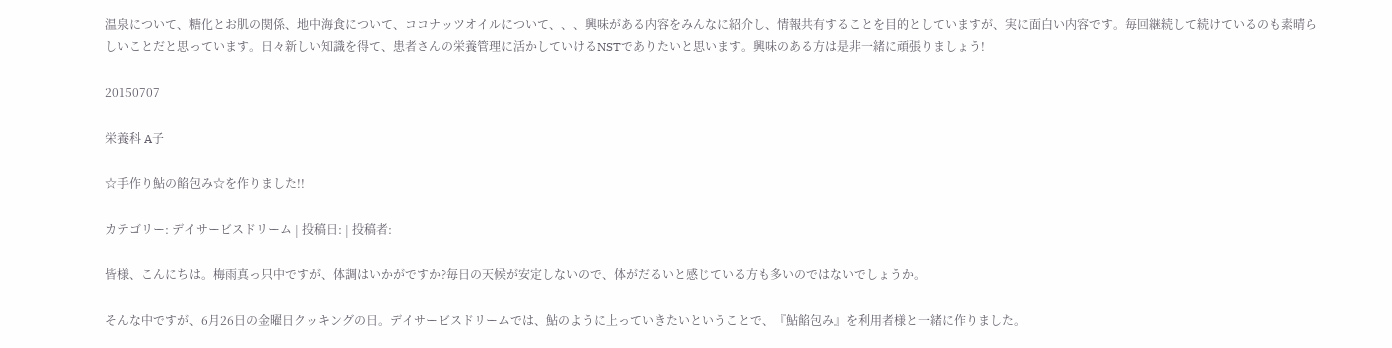温泉について、糖化とお肌の関係、地中海食について、ココナッツオイルについて、、、興味がある内容をみんなに紹介し、情報共有することを目的としていますが、実に面白い内容です。毎回継続して続けているのも素晴らしいことだと思っています。日々新しい知識を得て、患者さんの栄養管理に活かしていけるNSTでありたいと思います。興味のある方は是非一緒に頑張りましょう!

20150707

栄養科 A子

☆手作り鮎の餡包み☆を作りました!!

カテゴリー: デイサービスドリーム | 投稿日: | 投稿者:

皆様、こんにちは。梅雨真っ只中ですが、体調はいかがですか?毎日の天候が安定しないので、体がだるいと感じている方も多いのではないでしょうか。

そんな中ですが、6月26日の金曜日クッキングの日。デイサービスドリームでは、鮎のように上っていきたいということで、『鮎餡包み』を利用者様と一緒に作りました。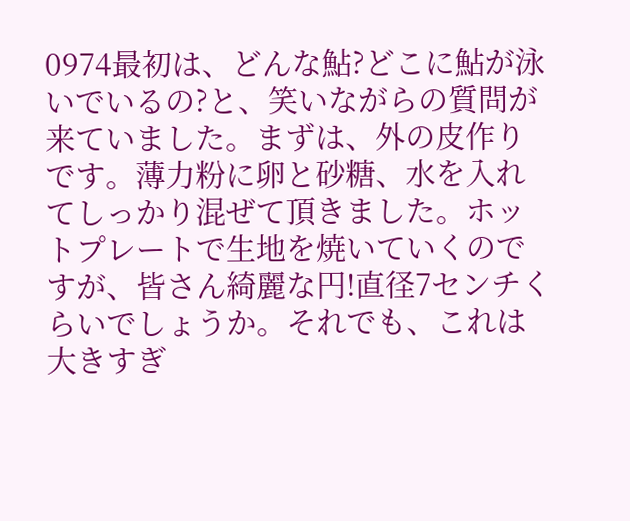0974最初は、どんな鮎?どこに鮎が泳いでいるの?と、笑いながらの質問が来ていました。まずは、外の皮作りです。薄力粉に卵と砂糖、水を入れてしっかり混ぜて頂きました。ホットプレートで生地を焼いていくのですが、皆さん綺麗な円!直径7センチくらいでしょうか。それでも、これは大きすぎ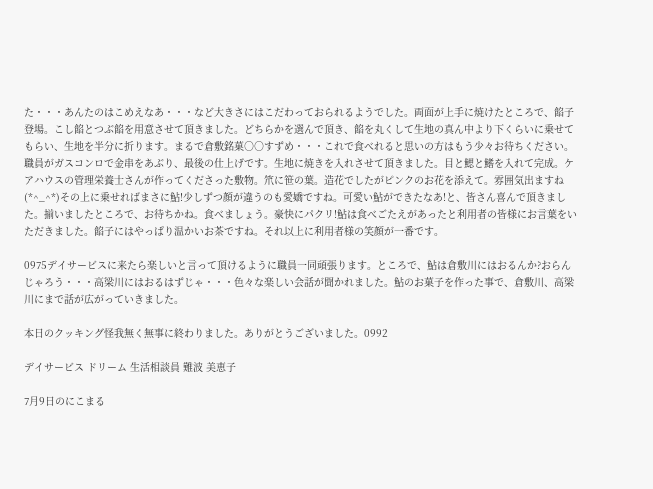た・・・あんたのはこめえなあ・・・など大きさにはこだわっておられるようでした。両面が上手に焼けたところで、餡子登場。こし餡とつぶ餡を用意させて頂きました。どちらかを選んで頂き、餡を丸くして生地の真ん中より下くらいに乗せてもらい、生地を半分に折ります。まるで倉敷銘菓○○すずめ・・・これで食べれると思いの方はもう少々お待ちください。職員がガスコンロで金串をあぶり、最後の仕上げです。生地に焼きを入れさせて頂きました。目と鰓と鰭を入れて完成。ケアハウスの管理栄養士さんが作ってくださった敷物。笊に笹の葉。造花でしたがピンクのお花を添えて。雰囲気出ますね(*^_^*)その上に乗せればまさに鮎!少しずつ顔が違うのも愛嬌ですね。可愛い鮎ができたなあ!と、皆さん喜んで頂きました。揃いましたところで、お待ちかね。食べましょう。豪快にパクリ!鮎は食べごたえがあったと利用者の皆様にお言葉をいただきました。餡子にはやっぱり温かいお茶ですね。それ以上に利用者様の笑顔が一番です。

0975デイサービスに来たら楽しいと言って頂けるように職員一同頑張ります。ところで、鮎は倉敷川にはおるんか?おらんじゃろう・・・高梁川にはおるはずじゃ・・・色々な楽しい会話が聞かれました。鮎のお菓子を作った事で、倉敷川、高梁川にまで話が広がっていきました。

本日のクッキング怪我無く無事に終わりました。ありがとうございました。0992

デイサービス ドリーム 生活相談員 難波 美恵子

7月9日のにこまる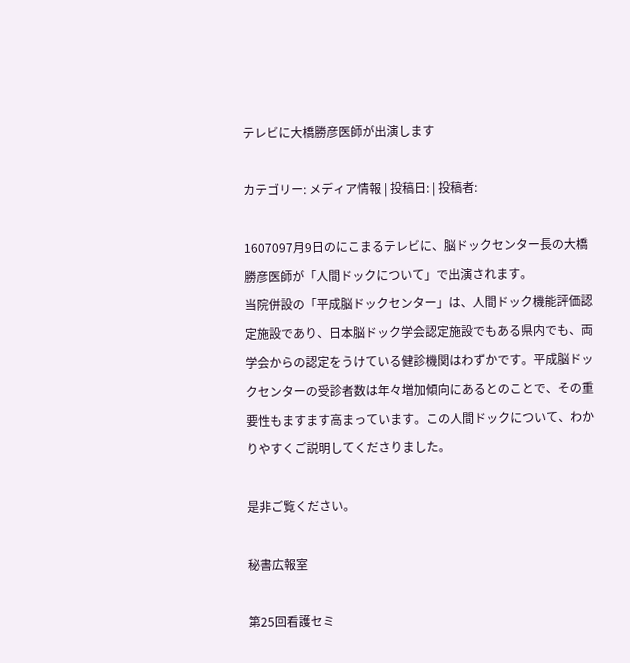テレビに大橋勝彦医師が出演します

カテゴリー: メディア情報 | 投稿日: | 投稿者:

1607097月9日のにこまるテレビに、脳ドックセンター長の大橋勝彦医師が「人間ドックについて」で出演されます。
当院併設の「平成脳ドックセンター」は、人間ドック機能評価認定施設であり、日本脳ドック学会認定施設でもある県内でも、両学会からの認定をうけている健診機関はわずかです。平成脳ドックセンターの受診者数は年々増加傾向にあるとのことで、その重要性もますます高まっています。この人間ドックについて、わかりやすくご説明してくださりました。

是非ご覧ください。

秘書広報室

第25回看護セミ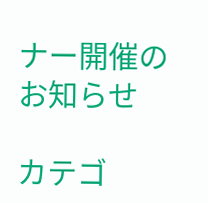ナー開催のお知らせ

カテゴ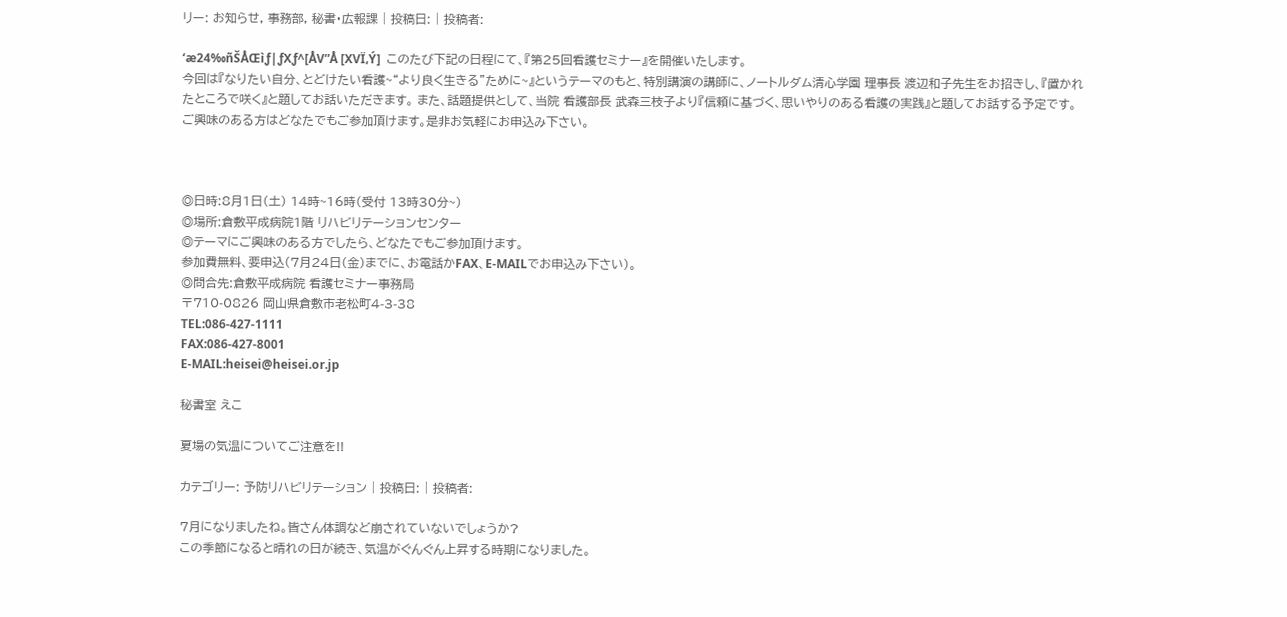リー: お知らせ, 事務部, 秘書・広報課 | 投稿日: | 投稿者:

‘æ24‰ñŠÅŒìƒ|ƒXƒ^[ÅV”Å [XVÏ‚Ý]  このたび下記の日程にて、『第25回看護セミナー』を開催いたします。
今回は『なりたい自分、とどけたい看護~“より良く生きる”ために~』というテーマのもと、特別講演の講師に、ノートルダム清心学園 理事長 渡辺和子先生をお招きし、『置かれたところで咲く』と題してお話いただきます。 また、話題提供として、当院 看護部長 武森三枝子より『信頼に基づく、思いやりのある看護の実践』と題してお話する予定です。
ご興味のある方はどなたでもご参加頂けます。是非お気軽にお申込み下さい。



◎日時:8月1日(土) 14時~16時(受付 13時30分~)
◎場所:倉敷平成病院1階 リハビリテーションセンター
◎テーマにご興味のある方でしたら、どなたでもご参加頂けます。
参加費無料、要申込(7月24日(金)までに、お電話かFAX、E-MAILでお申込み下さい)。
◎問合先:倉敷平成病院 看護セミナー事務局
〒710-0826 岡山県倉敷市老松町4-3-38
TEL:086-427-1111
FAX:086-427-8001
E-MAIL:heisei@heisei.or.jp

秘書室 えこ

夏場の気温についてご注意を!!

カテゴリー: 予防リハビリテーション | 投稿日: | 投稿者:

7月になりましたね。皆さん体調など崩されていないでしょうか?
この季節になると晴れの日が続き、気温がぐんぐん上昇する時期になりました。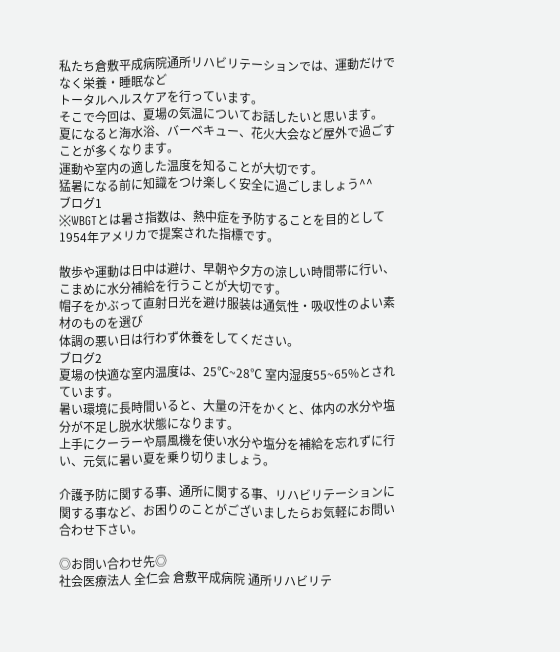私たち倉敷平成病院通所リハビリテーションでは、運動だけでなく栄養・睡眠など
トータルヘルスケアを行っています。
そこで今回は、夏場の気温についてお話したいと思います。
夏になると海水浴、バーベキュー、花火大会など屋外で過ごすことが多くなります。
運動や室内の適した温度を知ることが大切です。
猛暑になる前に知識をつけ楽しく安全に過ごしましょう^^
ブログ1
※WBGTとは暑さ指数は、熱中症を予防することを目的として1954年アメリカで提案された指標です。

散歩や運動は日中は避け、早朝や夕方の涼しい時間帯に行い、
こまめに水分補給を行うことが大切です。
帽子をかぶって直射日光を避け服装は通気性・吸収性のよい素材のものを選び
体調の悪い日は行わず休養をしてください。
ブログ2
夏場の快適な室内温度は、25℃~28℃ 室内湿度55~65%とされています。
暑い環境に長時間いると、大量の汗をかくと、体内の水分や塩分が不足し脱水状態になります。
上手にクーラーや扇風機を使い水分や塩分を補給を忘れずに行い、元気に暑い夏を乗り切りましょう。

介護予防に関する事、通所に関する事、リハビリテーションに関する事など、お困りのことがございましたらお気軽にお問い合わせ下さい。

◎お問い合わせ先◎
社会医療法人 全仁会 倉敷平成病院 通所リハビリテ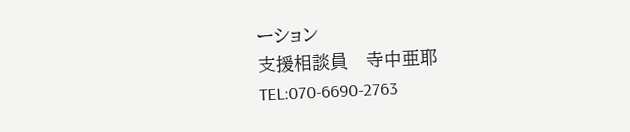ーション
支援相談員   寺中亜耶
TEL:070-6690-2763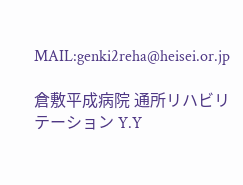MAIL:genki2reha@heisei.or.jp

倉敷平成病院 通所リハビリテーション Y.Y